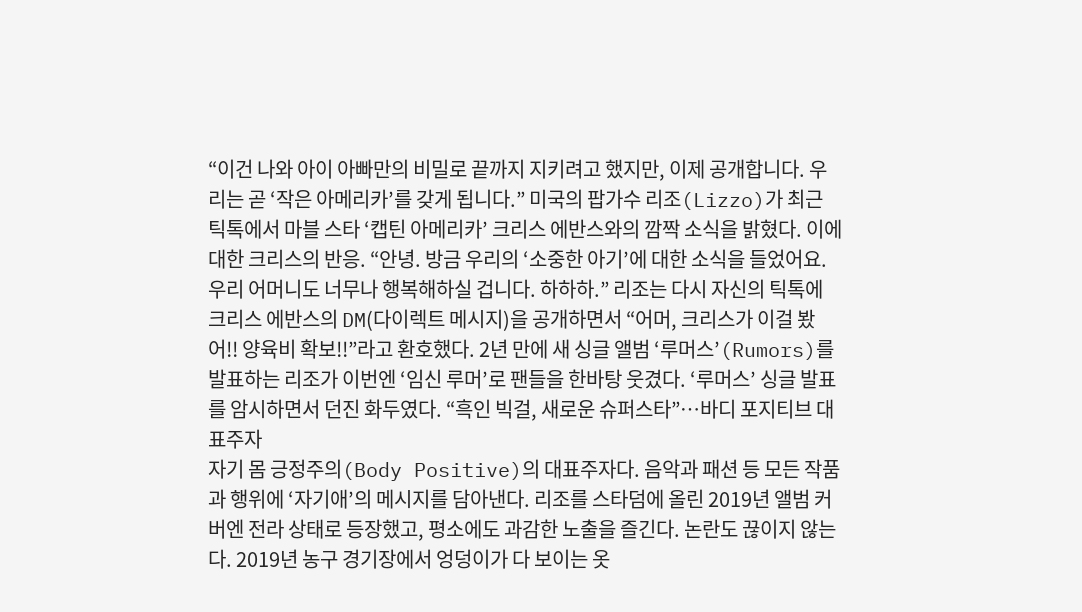“이건 나와 아이 아빠만의 비밀로 끝까지 지키려고 했지만, 이제 공개합니다. 우리는 곧 ‘작은 아메리카’를 갖게 됩니다.” 미국의 팝가수 리조(Lizzo)가 최근 틱톡에서 마블 스타 ‘캡틴 아메리카’ 크리스 에반스와의 깜짝 소식을 밝혔다. 이에 대한 크리스의 반응. “안녕. 방금 우리의 ‘소중한 아기’에 대한 소식을 들었어요. 우리 어머니도 너무나 행복해하실 겁니다. 하하하.” 리조는 다시 자신의 틱톡에 크리스 에반스의 DM(다이렉트 메시지)을 공개하면서 “어머, 크리스가 이걸 봤어!! 양육비 확보!!”라고 환호했다. 2년 만에 새 싱글 앨범 ‘루머스’(Rumors)를 발표하는 리조가 이번엔 ‘임신 루머’로 팬들을 한바탕 웃겼다. ‘루머스’ 싱글 발표를 암시하면서 던진 화두였다. “흑인 빅걸, 새로운 슈퍼스타”…바디 포지티브 대표주자
자기 몸 긍정주의(Body Positive)의 대표주자다. 음악과 패션 등 모든 작품과 행위에 ‘자기애’의 메시지를 담아낸다. 리조를 스타덤에 올린 2019년 앨범 커버엔 전라 상태로 등장했고, 평소에도 과감한 노출을 즐긴다. 논란도 끊이지 않는다. 2019년 농구 경기장에서 엉덩이가 다 보이는 옷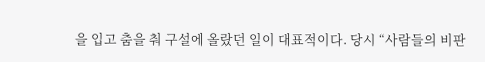을 입고 춤을 춰 구설에 올랐던 일이 대표적이다. 당시 “사람들의 비판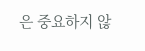은 중요하지 않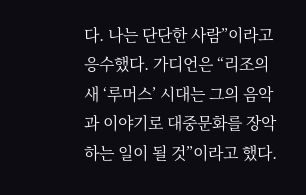다. 나는 단단한 사람”이라고 응수했다. 가디언은 “리조의 새 ‘루머스’ 시대는 그의 음악과 이야기로 대중문화를 장악하는 일이 될 것”이라고 했다.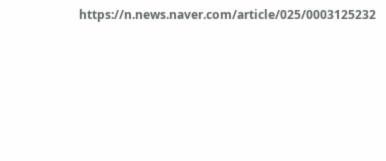https://n.news.naver.com/article/025/0003125232